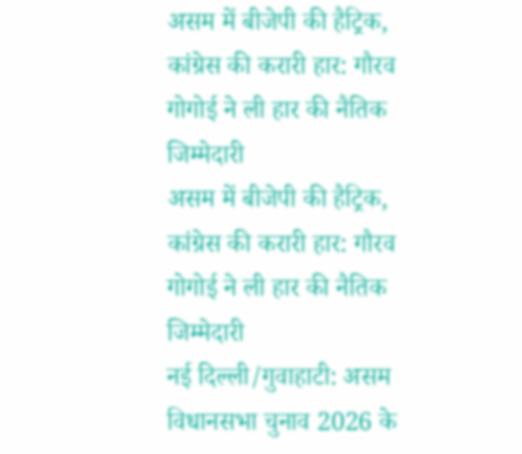असम में बीजेपी की हैट्रिक, कांग्रेस की करारी हार: गौरव गोगोई ने ली हार की नैतिक जिम्मेदारी
असम में बीजेपी की हैट्रिक, कांग्रेस की करारी हार: गौरव गोगोई ने ली हार की नैतिक जिम्मेदारी
नई दिल्ली/गुवाहाटी: असम विधानसभा चुनाव 2026 के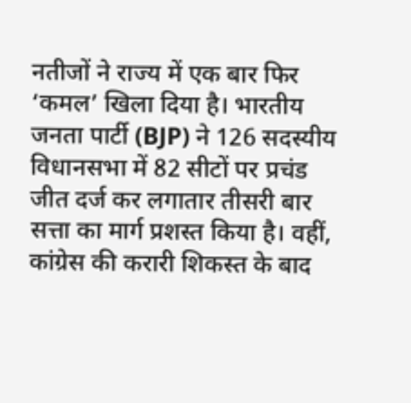नतीजों ने राज्य में एक बार फिर ‘कमल’ खिला दिया है। भारतीय जनता पार्टी (BJP) ने 126 सदस्यीय विधानसभा में 82 सीटों पर प्रचंड जीत दर्ज कर लगातार तीसरी बार सत्ता का मार्ग प्रशस्त किया है। वहीं, कांग्रेस की करारी शिकस्त के बाद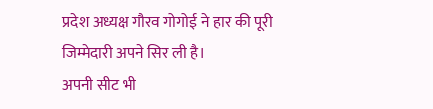प्रदेश अध्यक्ष गौरव गोगोई ने हार की पूरी जिम्मेदारी अपने सिर ली है।
अपनी सीट भी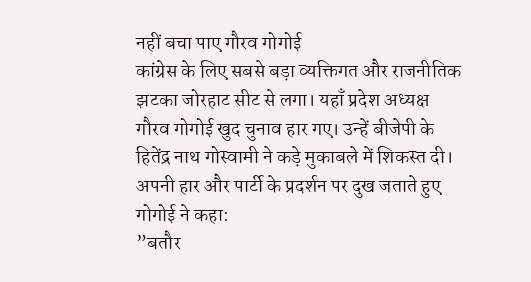नहीं बचा पाए गौरव गोगोई
कांग्रेस के लिए सबसे बड़ा व्यक्तिगत और राजनीतिक झटका जोरहाट सीट से लगा। यहाँ प्रदेश अध्यक्ष गौरव गोगोई खुद चुनाव हार गए। उन्हें बीजेपी के हितेंद्र नाथ गोस्वामी ने कड़े मुकाबले में शिकस्त दी। अपनी हार और पार्टी के प्रदर्शन पर दुख जताते हुए गोगोई ने कहा:
”बतौर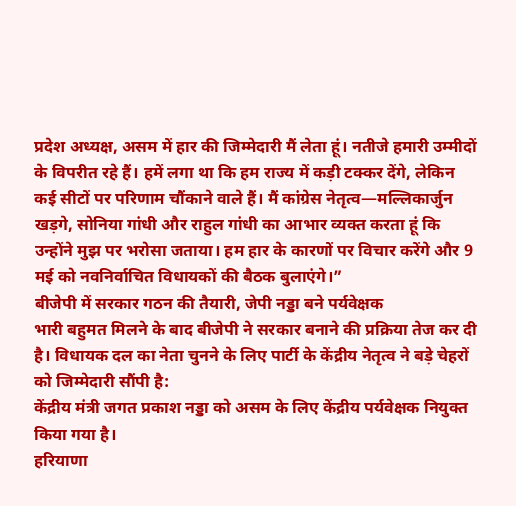प्रदेश अध्यक्ष, असम में हार की जिम्मेदारी मैं लेता हूं। नतीजे हमारी उम्मीदों के विपरीत रहे हैं। हमें लगा था कि हम राज्य में कड़ी टक्कर देंगे, लेकिन कई सीटों पर परिणाम चौंकाने वाले हैं। मैं कांग्रेस नेतृत्व—मल्लिकार्जुन खड़गे, सोनिया गांधी और राहुल गांधी का आभार व्यक्त करता हूं कि उन्होंने मुझ पर भरोसा जताया। हम हार के कारणों पर विचार करेंगे और 9 मई को नवनिर्वाचित विधायकों की बैठक बुलाएंगे।”
बीजेपी में सरकार गठन की तैयारी, जेपी नड्डा बने पर्यवेक्षक
भारी बहुमत मिलने के बाद बीजेपी ने सरकार बनाने की प्रक्रिया तेज कर दी है। विधायक दल का नेता चुनने के लिए पार्टी के केंद्रीय नेतृत्व ने बड़े चेहरों को जिम्मेदारी सौंपी है:
केंद्रीय मंत्री जगत प्रकाश नड्डा को असम के लिए केंद्रीय पर्यवेक्षक नियुक्त किया गया है।
हरियाणा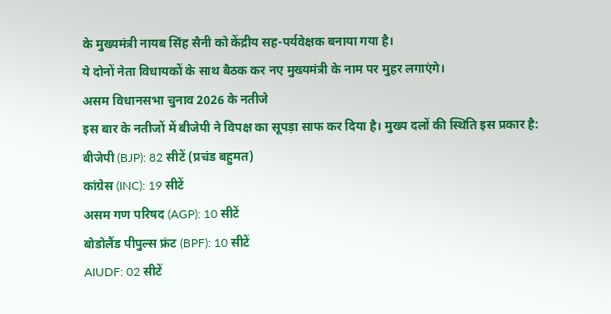के मुख्यमंत्री नायब सिंह सैनी को केंद्रीय सह-पर्यवेक्षक बनाया गया है।
ये दोनों नेता विधायकों के साथ बैठक कर नए मुख्यमंत्री के नाम पर मुहर लगाएंगे।
असम विधानसभा चुनाव 2026 के नतीजे
इस बार के नतीजों में बीजेपी ने विपक्ष का सूपड़ा साफ कर दिया है। मुख्य दलों की स्थिति इस प्रकार है:
बीजेपी (BJP): 82 सीटें (प्रचंड बहुमत)
कांग्रेस (INC): 19 सीटें
असम गण परिषद (AGP): 10 सीटें
बोडोलैंड पीपुल्स फ्रंट (BPF): 10 सीटें
AIUDF: 02 सीटें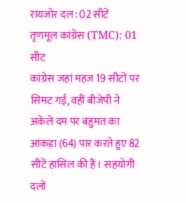रायजोर दल: 02 सीटें
तृणमूल कांग्रेस (TMC): 01 सीट
कांग्रेस जहां महज 19 सीटों पर सिमट गई, वहीं बीजेपी ने अकेले दम पर बहुमत का आंकड़ा (64) पार करते हुए 82 सीटें हासिल की हैं। सहयोगी दलों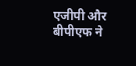एजीपी और बीपीएफ ने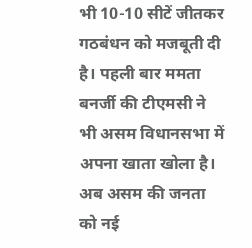भी 10-10 सीटें जीतकर गठबंधन को मजबूती दी है। पहली बार ममता बनर्जी की टीएमसी ने भी असम विधानसभा में अपना खाता खोला है। अब असम की जनता को नई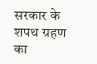सरकार के शपथ ग्रहण का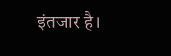इंतजार है।